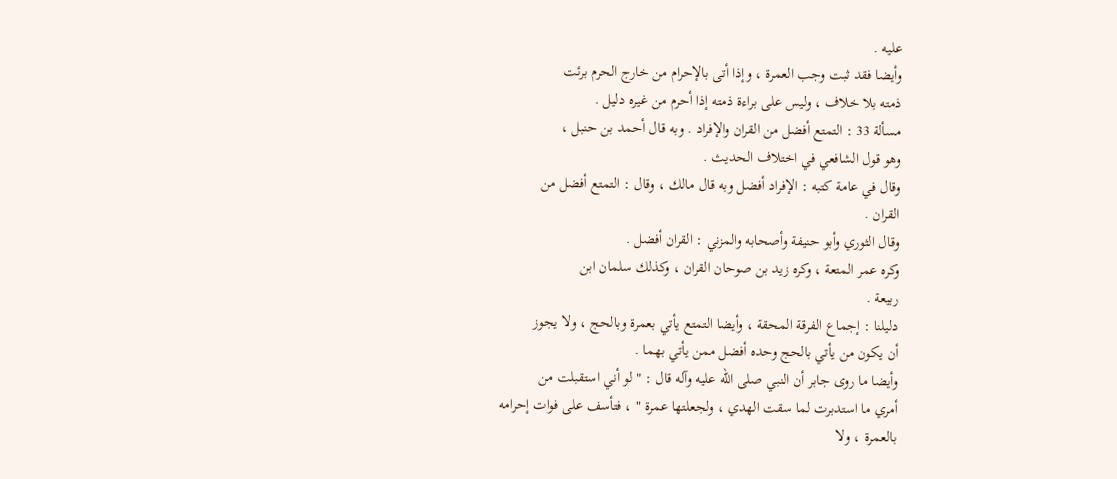عليه .
وأيضا فقد ثبت وجب العمرة ، وإذا أتى بالإحرام من خارج الحرم برئت
ذمته بلا خلاف ، وليس على براءة ذمته إذا أحرم من غيره دليل .
مسألة 33 : التمتع أفضل من القران والإفراد . وبه قال أحمد بن حنبل ،
وهو قول الشافعي في اختلاف الحديث .
وقال في عامة كتبه : الإفراد أفضل وبه قال مالك ، وقال : التمتع أفضل من
القران .
وقال الثوري وأبو حنيفة وأصحابه والمزني : القران أفضل .
وكره عمر المتعة ، وكره زيد بن صوحان القران ، وكذلك سلمان ابن
ربيعة .
دليلنا : إجماع الفرقة المحقة ، وأيضا التمتع يأتي بعمرة وبالحج ، ولا يجوز
أن يكون من يأتي بالحج وحده أفضل ممن يأتي بهما .
وأيضا ما روى جابر أن النبي صلى الله عليه وآله قال : " لو أني استقبلت من
أمري ما استدبرت لما سقت الهدي ، ولجعلتها عمرة " ، فتأسف على فوات إحرامه
بالعمرة ، ولا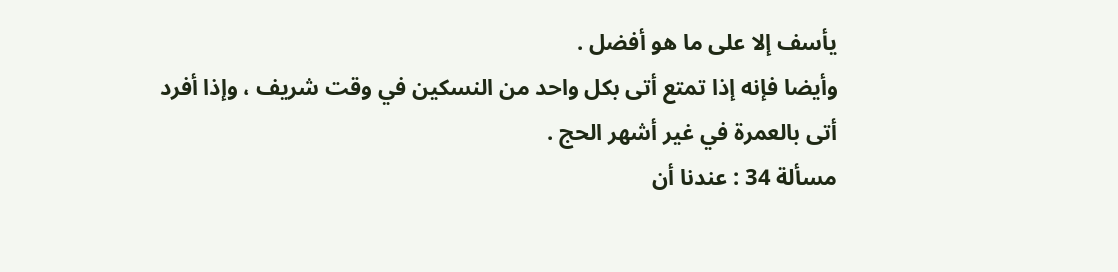يأسف إلا على ما هو أفضل .
وأيضا فإنه إذا تمتع أتى بكل واحد من النسكين في وقت شريف ، وإذا أفرد
أتى بالعمرة في غير أشهر الحج .
مسألة 34 : عندنا أن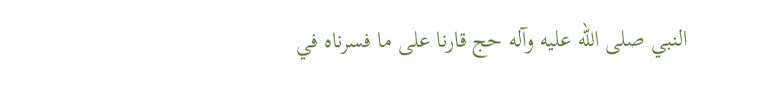النبي صلى الله عليه وآله حج قارنا على ما فسرناه في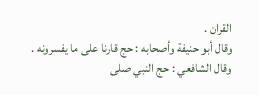القران .
وقال أبو حنيفة وأصحابه : حج قارنا على ما يفسرونه .
وقال الشافعي : حج النبي صلى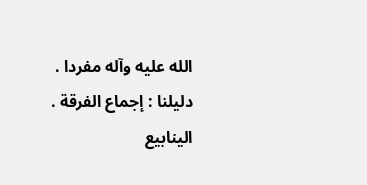الله عليه وآله مفردا .
دليلنا : إجماع الفرقة .
الينابيع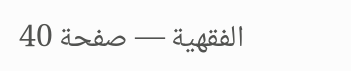الفقهية — صفحة 40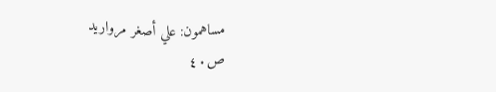مساهمون: علي أصغر مرواريد
ص٤٠